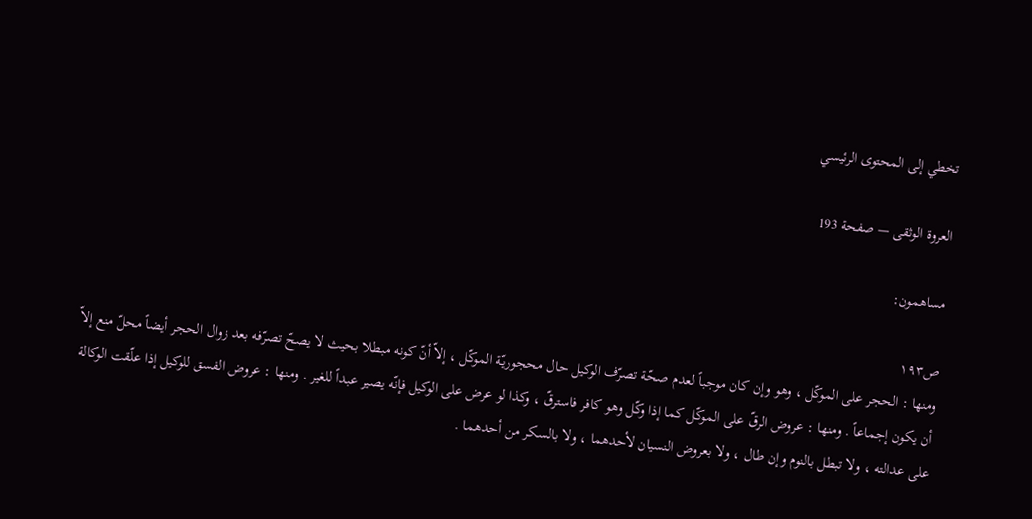تخطي إلى المحتوى الرئيسي

العروة الوثقى — صفحة 193

مساهمون:

ص١٩٣
ومنها : الحجر على الموكّل ، وهو وإن كان موجباً لعدم صحّة تصرّف الوكيل حال محجوريّة الموكّل ، إلاّ أنّ كونه مبطلا بحيث لا يصحّ تصرّفه بعد زوال الحجر أيضاً محلّ منع إلاّ أن يكون إجماعاً . ومنها : عروض الرقّ على الموكّل كما إذا وكّل وهو كافر فاسترقّ ، وكذا لو عرض على الوكيل فإنّه يصير عبداً للغير . ومنها : عروض الفسق للوكيل إذا علّقت الوكالة على عدالته ، ولا تبطل بالنوم وإن طال ، ولا بعروض النسيان لأحدهما ، ولا بالسكر من أحدهما .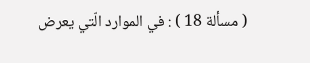( مسألة 18 ) : في الموارد الّتي يعرض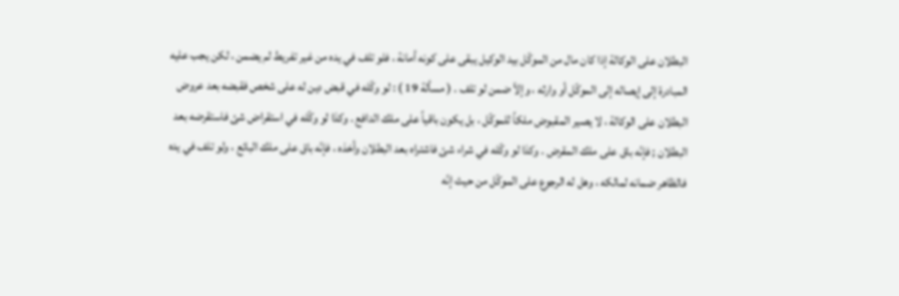البطلان على الوكالة إذا كان مال من الموكّل بيد الوكيل يبقى على كونه أمانة ، فلو تلف في يده من غير تفريط لم يضمن ، لكن يجب عليه المبادرة إلى إيصاله إلى الموكّل أو وارثه ، وإلاّ ضمن لو تلف . ( مسألة 19 ) : لو وكّله في قبض دين له على شخص فقبضه بعد عروض البطلان على الوكالة ، لا يصير المقبوض ملكاً للموكّل ، بل يكون باقياً على ملك الدافع . وكذا لو وكّله في استقراض شئ فاستقرضه بعد البطلان ; فإنّه باق على ملك المقرض . وكذا لو وكّله في شراء شئ فاشتراه بعد البطلان وأخذه ، فإنّه باق على ملك البائع ، ولو تلف في يده فالظاهر ضمانه لمالكه ، وهل له الرجوع على الموكّل من حيث إنّه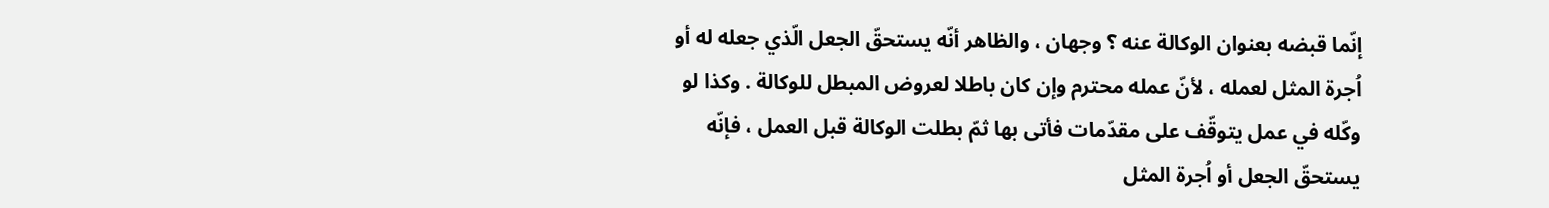إنّما قبضه بعنوان الوكالة عنه ؟ وجهان ، والظاهر أنّه يستحقّ الجعل الّذي جعله له أو اُجرة المثل لعمله ، لأنّ عمله محترم وإن كان باطلا لعروض المبطل للوكالة . وكذا لو وكّله في عمل يتوقّف على مقدّمات فأتى بها ثمّ بطلت الوكالة قبل العمل ، فإنّه يستحقّ الجعل أو اُجرة المثل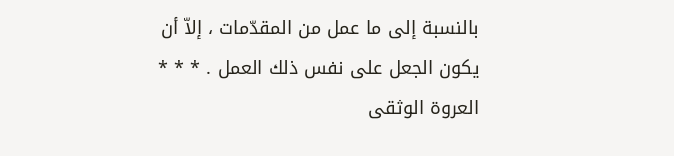بالنسبة إلى ما عمل من المقدّمات ، إلاّ أن يكون الجعل على نفس ذلك العمل . * * *
العروة الوثقى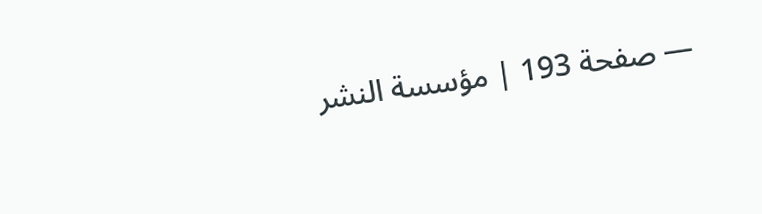— صفحة 193 | مؤسسة النشر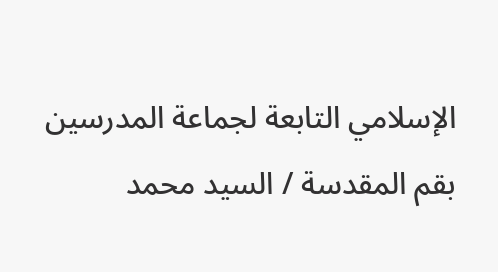الإسلامي التابعة لجماعة المدرسين بقم المقدسة / السيد محمد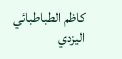كاظم الطباطبائي اليزدي